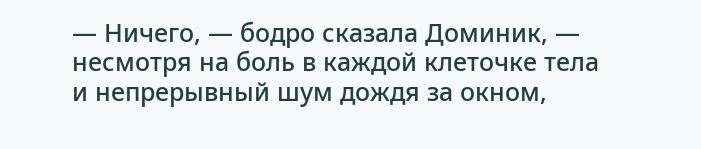— Ничего, — бодро сказала Доминик, — несмотря на боль в каждой клеточке тела и непрерывный шум дождя за окном,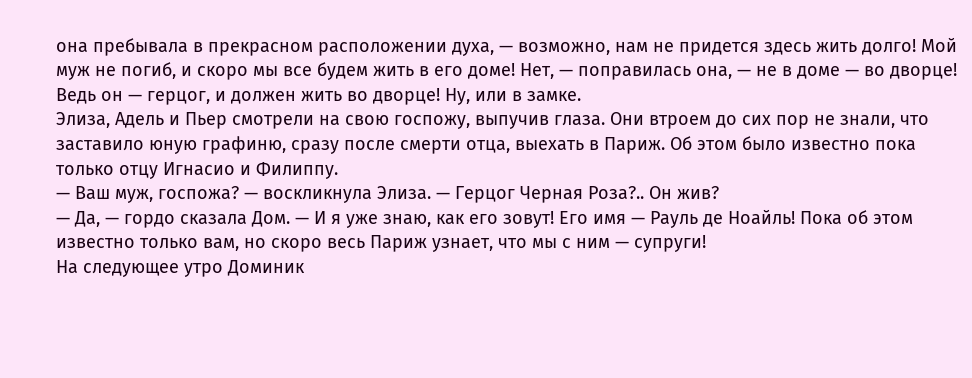она пребывала в прекрасном расположении духа, — возможно, нам не придется здесь жить долго! Мой муж не погиб, и скоро мы все будем жить в его доме! Нет, — поправилась она, — не в доме — во дворце! Ведь он — герцог, и должен жить во дворце! Ну, или в замке.
Элиза, Адель и Пьер смотрели на свою госпожу, выпучив глаза. Они втроем до сих пор не знали, что заставило юную графиню, сразу после смерти отца, выехать в Париж. Об этом было известно пока только отцу Игнасио и Филиппу.
— Ваш муж, госпожа? — воскликнула Элиза. — Герцог Черная Роза?.. Он жив?
— Да, — гордо сказала Дом. — И я уже знаю, как его зовут! Его имя — Рауль де Ноайль! Пока об этом известно только вам, но скоро весь Париж узнает, что мы с ним — супруги!
На следующее утро Доминик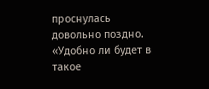проснулась довольно поздно. «Удобно ли будет в такое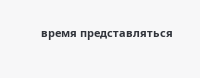время представляться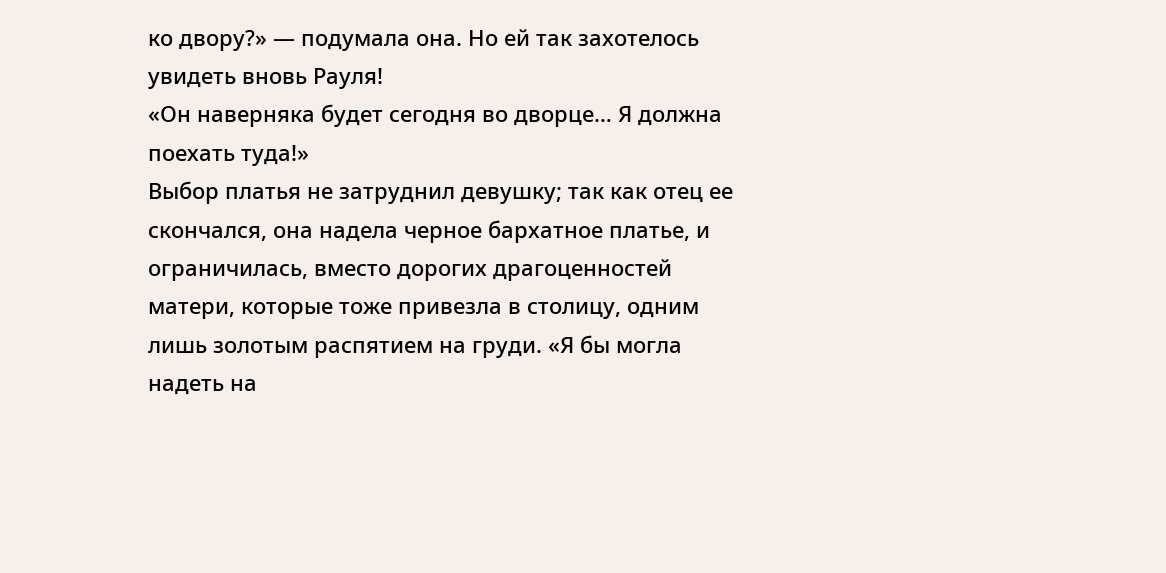ко двору?» — подумала она. Но ей так захотелось увидеть вновь Рауля!
«Он наверняка будет сегодня во дворце… Я должна поехать туда!»
Выбор платья не затруднил девушку; так как отец ее скончался, она надела черное бархатное платье, и ограничилась, вместо дорогих драгоценностей матери, которые тоже привезла в столицу, одним лишь золотым распятием на груди. «Я бы могла надеть на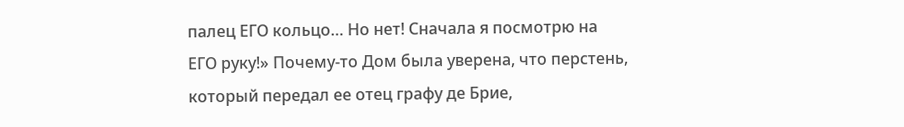палец ЕГО кольцо… Но нет! Сначала я посмотрю на ЕГО руку!» Почему-то Дом была уверена, что перстень, который передал ее отец графу де Брие,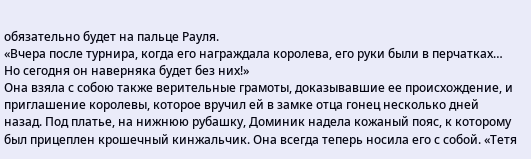обязательно будет на пальце Рауля.
«Вчера после турнира, когда его награждала королева, его руки были в перчатках… Но сегодня он наверняка будет без них!»
Она взяла с собою также верительные грамоты, доказывавшие ее происхождение, и приглашение королевы, которое вручил ей в замке отца гонец несколько дней назад. Под платье, на нижнюю рубашку, Доминик надела кожаный пояс, к которому был прицеплен крошечный кинжальчик. Она всегда теперь носила его с собой. «Тетя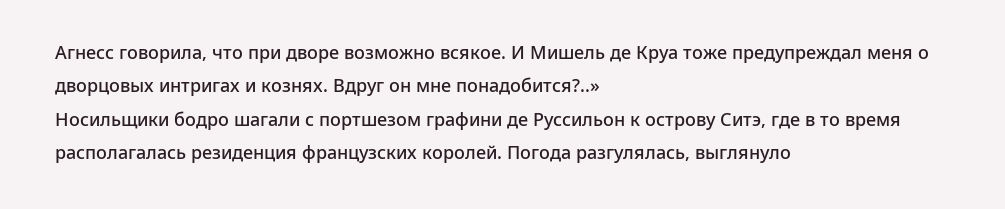Агнесс говорила, что при дворе возможно всякое. И Мишель де Круа тоже предупреждал меня о дворцовых интригах и кознях. Вдруг он мне понадобится?..»
Носильщики бодро шагали с портшезом графини де Руссильон к острову Ситэ, где в то время располагалась резиденция французских королей. Погода разгулялась, выглянуло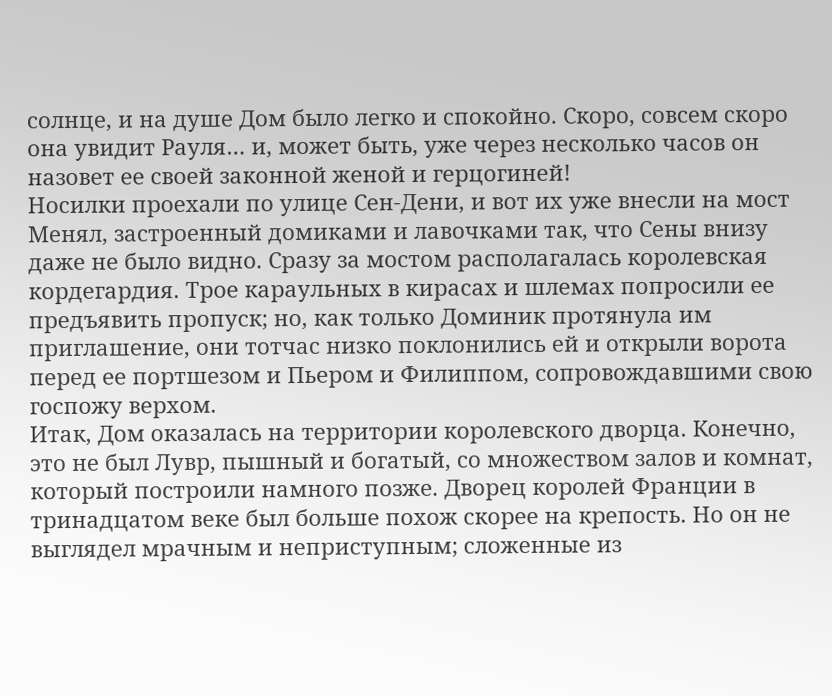солнце, и на душе Дом было легко и спокойно. Скоро, совсем скоро она увидит Рауля… и, может быть, уже через несколько часов он назовет ее своей законной женой и герцогиней!
Носилки проехали по улице Сен-Дени, и вот их уже внесли на мост Менял, застроенный домиками и лавочками так, что Сены внизу даже не было видно. Сразу за мостом располагалась королевская кордегардия. Трое караульных в кирасах и шлемах попросили ее предъявить пропуск; но, как только Доминик протянула им приглашение, они тотчас низко поклонились ей и открыли ворота перед ее портшезом и Пьером и Филиппом, сопровождавшими свою госпожу верхом.
Итак, Дом оказалась на территории королевского дворца. Конечно, это не был Лувр, пышный и богатый, со множеством залов и комнат, который построили намного позже. Дворец королей Франции в тринадцатом веке был больше похож скорее на крепость. Но он не выглядел мрачным и неприступным; сложенные из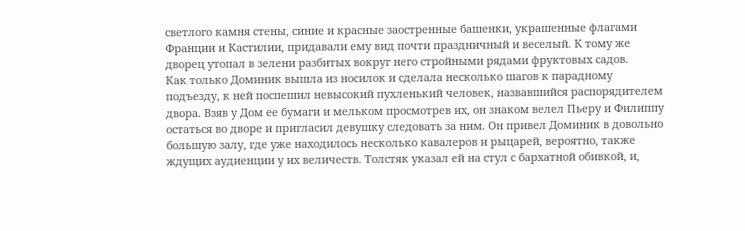светлого камня стены, синие и красные заостренные башенки, украшенные флагами Франции и Кастилии, придавали ему вид почти праздничный и веселый. К тому же дворец утопал в зелени разбитых вокруг него стройными рядами фруктовых садов.
Как только Доминик вышла из носилок и сделала несколько шагов к парадному подъезду, к ней поспешил невысокий пухленький человек, назвавшийся распорядителем двора. Взяв у Дом ее бумаги и мельком просмотрев их, он знаком велел Пьеру и Филиппу остаться во дворе и пригласил девушку следовать за ним. Он привел Доминик в довольно большую залу, где уже находилось несколько кавалеров и рыцарей, вероятно, также ждущих аудиенции у их величеств. Толстяк указал ей на стул с бархатной обивкой, и,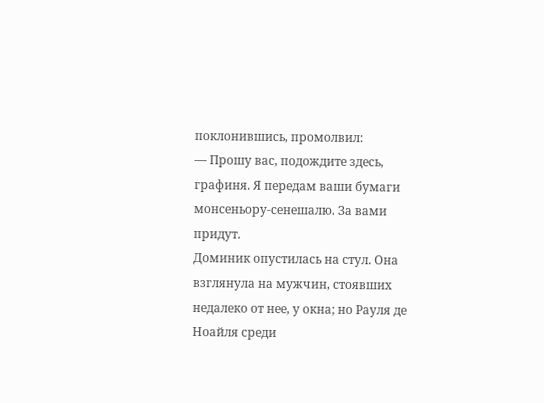поклонившись, промолвил:
— Прошу вас, подождите здесь, графиня. Я передам ваши бумаги монсеньору-сенешалю. За вами придут.
Доминик опустилась на стул. Она взглянула на мужчин, стоявших недалеко от нее, у окна; но Рауля де Ноайля среди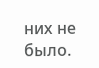них не было.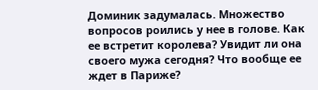Доминик задумалась. Множество вопросов роились у нее в голове. Как ее встретит королева? Увидит ли она своего мужа сегодня? Что вообще ее ждет в Париже?